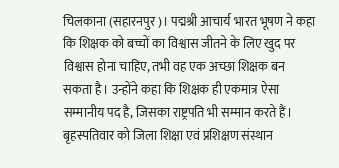चिलकाना (सहारनपुर)। पद्मश्री आचार्य भारत भूषण ने कहा कि शिक्षक को बच्चों का विश्वास जीतने के लिए खुद पर विश्वास होना चाहिए, तभी वह एक अच्छा शिक्षक बन सकता है। उन्होंने कहा कि शिक्षक ही एकमात्र ऐसा सम्मानीय पद है, जिसका राष्ट्रपति भी सम्मान करते हैं।
बृहस्पतिवार को जिला शिक्षा एवं प्रशिक्षण संस्थान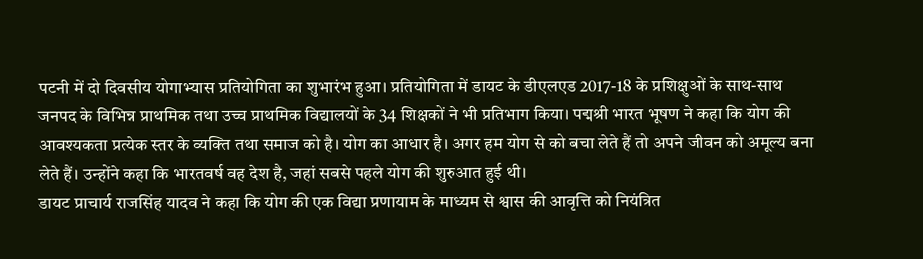पटनी में दो दिवसीय योगाभ्यास प्रतियोगिता का शुभारंभ हुआ। प्रतियोगिता में डायट के डीएलएड 2017-18 के प्रशिक्षुओं के साथ-साथ जनपद के विभिन्न प्राथमिक तथा उच्च प्राथमिक विद्यालयों के 34 शिक्षकों ने भी प्रतिभाग किया। पद्मश्री भारत भूषण ने कहा कि योग की आवश्यकता प्रत्येक स्तर के व्यक्ति तथा समाज को है। योग का आधार है। अगर हम योग से को बचा लेते हैं तो अपने जीवन को अमूल्य बना लेते हैं। उन्होंने कहा कि भारतवर्ष वह देश है, जहां सबसे पहले योग की शुरुआत हुई थी।
डायट प्राचार्य राजसिंह यादव ने कहा कि योग की एक विद्या प्रणायाम के माध्यम से श्वास की आवृत्ति को नियंत्रित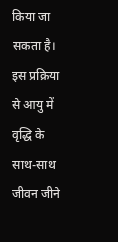किया जा सकता है। इस प्रक्रिया से आयु में वृद्धि के साथ-साथ जीवन जीने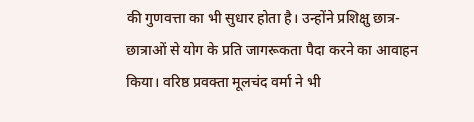की गुणवत्ता का भी सुधार होता है। उन्होंने प्रशिक्षु छात्र-छात्राओं से योग के प्रति जागरूकता पैदा करने का आवाहन किया। वरिष्ठ प्रवक्ता मूलचंद वर्मा ने भी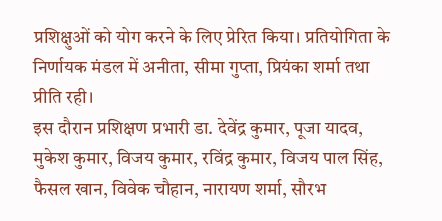प्रशिक्षुओं को योग करने के लिए प्रेरित किया। प्रतियोगिता के निर्णायक मंडल में अनीता, सीमा गुप्ता, प्रियंका शर्मा तथा प्रीति रही।
इस दौरान प्रशिक्षण प्रभारी डा. देवेंद्र कुमार, पूजा यादव, मुकेश कुमार, विजय कुमार, रविंद्र कुमार, विजय पाल सिंह, फैसल खान, विवेक चौहान, नारायण शर्मा, सौरभ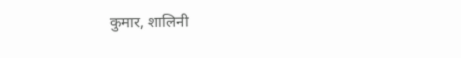कुमार, शालिनी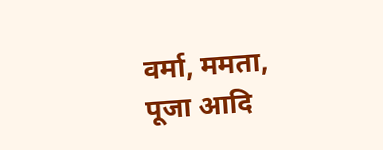वर्मा, ममता, पूजा आदि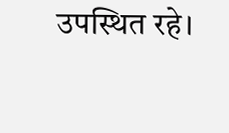उपस्थित रहे।